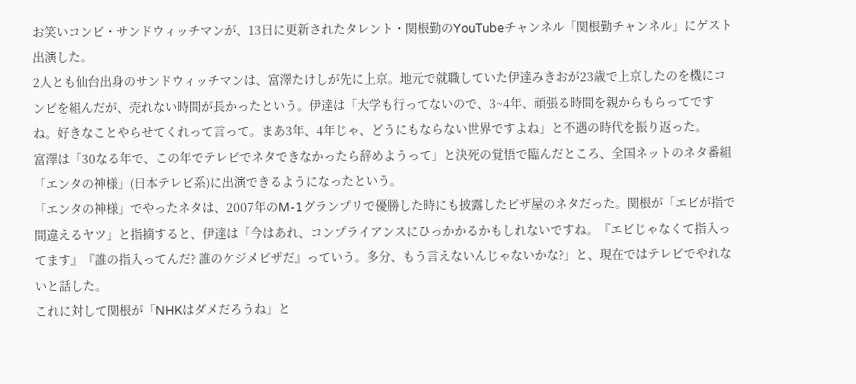お笑いコンビ・サンドウィッチマンが、13日に更新されたタレント・関根勤のYouTubeチャンネル「関根勤チャンネル」にゲスト出演した。
2人とも仙台出身のサンドウィッチマンは、富澤たけしが先に上京。地元で就職していた伊達みきおが23歳で上京したのを機にコンビを組んだが、売れない時間が長かったという。伊達は「大学も行ってないので、3~4年、頑張る時間を親からもらってですね。好きなことやらせてくれって言って。まあ3年、4年じゃ、どうにもならない世界ですよね」と不遇の時代を振り返った。
富澤は「30なる年で、この年でテレビでネタできなかったら辞めようって」と決死の覚悟で臨んだところ、全国ネットのネタ番組「エンタの神様」(日本テレビ系)に出演できるようになったという。
「エンタの神様」でやったネタは、2007年のM‐1グランプリで優勝した時にも披露したピザ屋のネタだった。関根が「エビが指で間違えるヤツ」と指摘すると、伊達は「今はあれ、コンプライアンスにひっかかるかもしれないですね。『エビじゃなくて指入ってます』『誰の指入ってんだ? 誰のケジメピザだ』っていう。多分、もう言えないんじゃないかな?」と、現在ではテレビでやれないと話した。
これに対して関根が「NHKはダメだろうね」と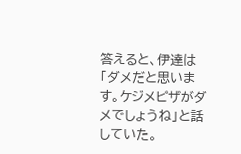答えると、伊達は「ダメだと思います。ケジメピザがダメでしょうね」と話していた。